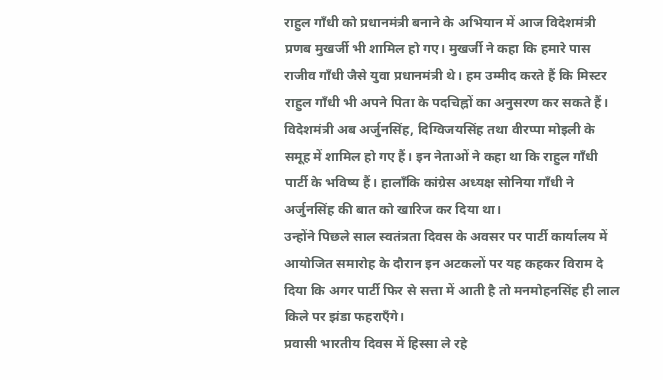राहुल गाँधी को प्रधानमंत्री बनाने के अभियान में आज विदेशमंत्री प्रणब मुखर्जी भी शामिल हो गए। मुखर्जी ने कहा कि हमारे पास राजीव गाँधी जैसे युवा प्रधानमंत्री थे। हम उम्मीद करते हैं कि मिस्टर राहुल गाँधी भी अपने पिता के पदचिह्नों का अनुसरण कर सकते हैं।
विदेशमंत्री अब अर्जुनसिंह, दिग्विजयसिंह तथा वीरप्पा मोइली के समूह में शामिल हो गए हैं। इन नेताओं ने कहा था कि राहुल गाँधी पार्टी के भविष्य हैं। हालाँकि कांग्रेस अध्यक्ष सोनिया गाँधी ने अर्जुनसिंह की बात को खारिज कर दिया था।
उन्होंने पिछले साल स्वतंत्रता दिवस के अवसर पर पार्टी कार्यालय में आयोजित समारोह के दौरान इन अटकलों पर यह कहकर विराम दे दिया कि अगर पार्टी फिर से सत्ता में आती है तो मनमोहनसिंह ही लाल किले पर झंडा फहराएँगे।
प्रवासी भारतीय दिवस में हिस्सा ले रहे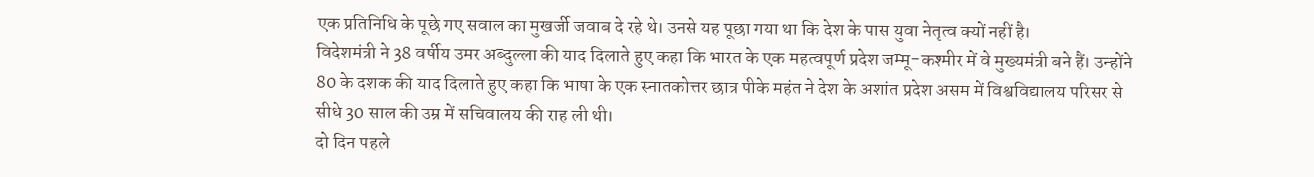एक प्रतिनिधि के पूछे गए सवाल का मुखर्जी जवाब दे रहे थे। उनसे यह पूछा गया था कि देश के पास युवा नेतृत्व क्यों नहीं है।
विदेशमंत्री ने 38 वर्षीय उमर अब्दुल्ला की याद दिलाते हुए कहा कि भारत के एक महत्वपूर्ण प्रदेश जम्मू-कश्मीर में वे मुख्यमंत्री बने हैं। उन्होंने 80 के दशक की याद दिलाते हुए कहा कि भाषा के एक स्नातकोत्तर छात्र पीके महंत ने देश के अशांत प्रदेश असम में विश्वविद्यालय परिसर से सीधे 30 साल की उम्र में सचिवालय की राह ली थी।
दो दिन पहले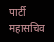पार्टी महासचिव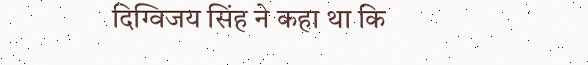दिग्विजय सिंह ने कहा था कि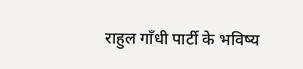राहुल गाँधी पार्टी के भविष्य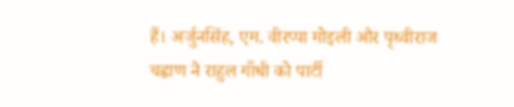हैं। अर्जुनसिंह, एम. वीरप्पा मोइली और पृथ्वीराज चह्वाण ने राहुल गाँधी को पार्टी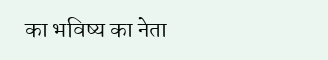का भविष्य का नेता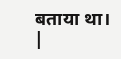बताया था। |